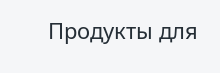Продукты для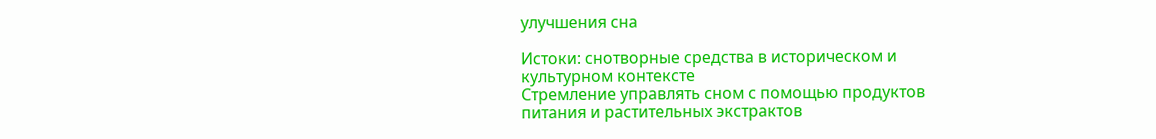улучшения сна

Истоки: снотворные средства в историческом и культурном контексте
Стремление управлять сном с помощью продуктов питания и растительных экстрактов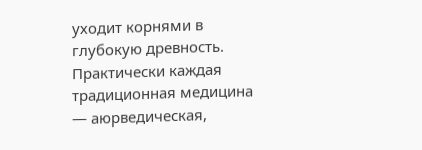уходит корнями в глубокую древность. Практически каждая традиционная медицина — аюрведическая,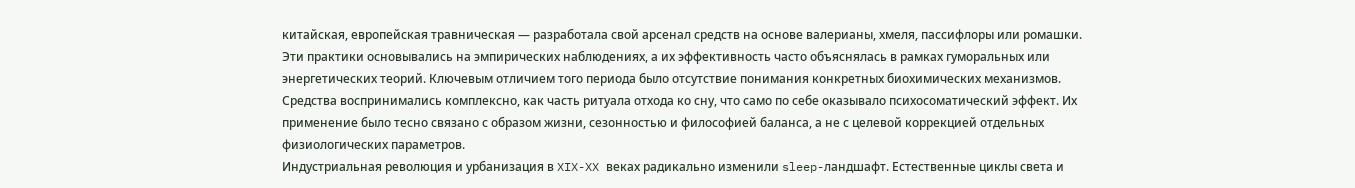китайская, европейская травническая — разработала свой арсенал средств на основе валерианы, хмеля, пассифлоры или ромашки. Эти практики основывались на эмпирических наблюдениях, а их эффективность часто объяснялась в рамках гуморальных или энергетических теорий. Ключевым отличием того периода было отсутствие понимания конкретных биохимических механизмов. Средства воспринимались комплексно, как часть ритуала отхода ко сну, что само по себе оказывало психосоматический эффект. Их применение было тесно связано с образом жизни, сезонностью и философией баланса, а не с целевой коррекцией отдельных физиологических параметров.
Индустриальная революция и урбанизация в XIX-XX веках радикально изменили sleep-ландшафт. Естественные циклы света и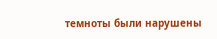темноты были нарушены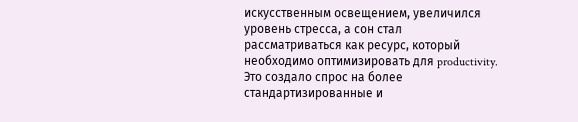искусственным освещением, увеличился уровень стресса, а сон стал рассматриваться как ресурс, который необходимо оптимизировать для productivity. Это создало спрос на более стандартизированные и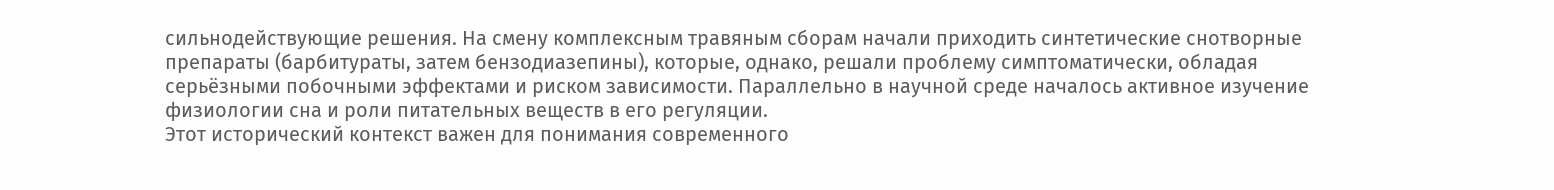сильнодействующие решения. На смену комплексным травяным сборам начали приходить синтетические снотворные препараты (барбитураты, затем бензодиазепины), которые, однако, решали проблему симптоматически, обладая серьёзными побочными эффектами и риском зависимости. Параллельно в научной среде началось активное изучение физиологии сна и роли питательных веществ в его регуляции.
Этот исторический контекст важен для понимания современного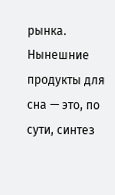рынка. Нынешние продукты для сна — это, по сути, синтез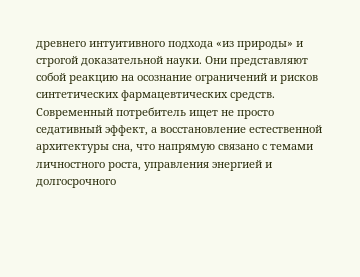древнего интуитивного подхода «из природы» и строгой доказательной науки. Они представляют собой реакцию на осознание ограничений и рисков синтетических фармацевтических средств. Современный потребитель ищет не просто седативный эффект, а восстановление естественной архитектуры сна, что напрямую связано с темами личностного роста, управления энергией и долгосрочного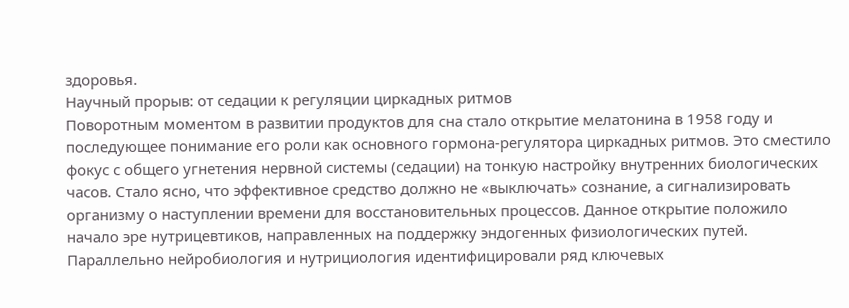здоровья.
Научный прорыв: от седации к регуляции циркадных ритмов
Поворотным моментом в развитии продуктов для сна стало открытие мелатонина в 1958 году и последующее понимание его роли как основного гормона-регулятора циркадных ритмов. Это сместило фокус с общего угнетения нервной системы (седации) на тонкую настройку внутренних биологических часов. Стало ясно, что эффективное средство должно не «выключать» сознание, а сигнализировать организму о наступлении времени для восстановительных процессов. Данное открытие положило начало эре нутрицевтиков, направленных на поддержку эндогенных физиологических путей.
Параллельно нейробиология и нутрициология идентифицировали ряд ключевых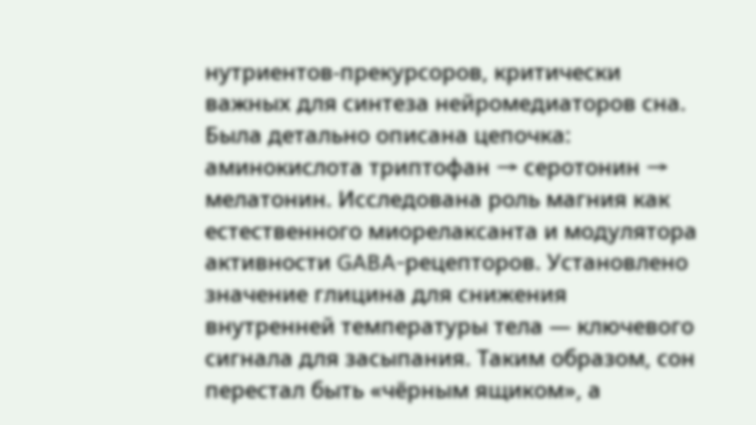нутриентов-прекурсоров, критически важных для синтеза нейромедиаторов сна. Была детально описана цепочка: аминокислота триптофан → серотонин → мелатонин. Исследована роль магния как естественного миорелаксанта и модулятора активности GABA-рецепторов. Установлено значение глицина для снижения внутренней температуры тела — ключевого сигнала для засыпания. Таким образом, сон перестал быть «чёрным ящиком», а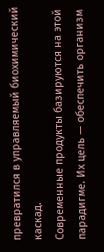превратился в управляемый биохимический каскад.
Современные продукты базируются на этой парадигме. Их цель — обеспечить организм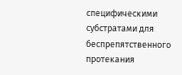специфическими субстратами для беспрепятственного протекания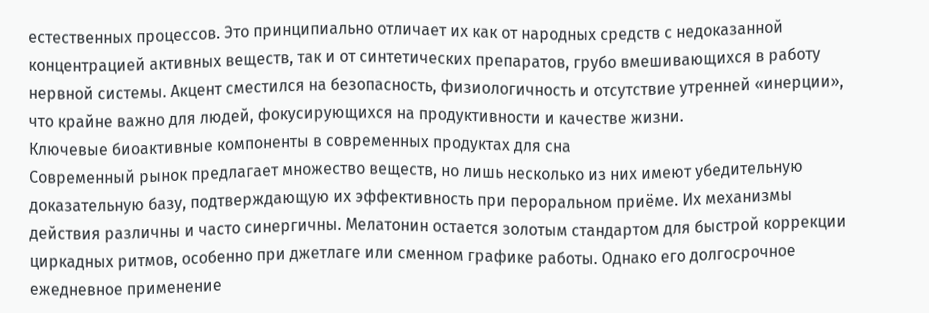естественных процессов. Это принципиально отличает их как от народных средств с недоказанной концентрацией активных веществ, так и от синтетических препаратов, грубо вмешивающихся в работу нервной системы. Акцент сместился на безопасность, физиологичность и отсутствие утренней «инерции», что крайне важно для людей, фокусирующихся на продуктивности и качестве жизни.
Ключевые биоактивные компоненты в современных продуктах для сна
Современный рынок предлагает множество веществ, но лишь несколько из них имеют убедительную доказательную базу, подтверждающую их эффективность при пероральном приёме. Их механизмы действия различны и часто синергичны. Мелатонин остается золотым стандартом для быстрой коррекции циркадных ритмов, особенно при джетлаге или сменном графике работы. Однако его долгосрочное ежедневное применение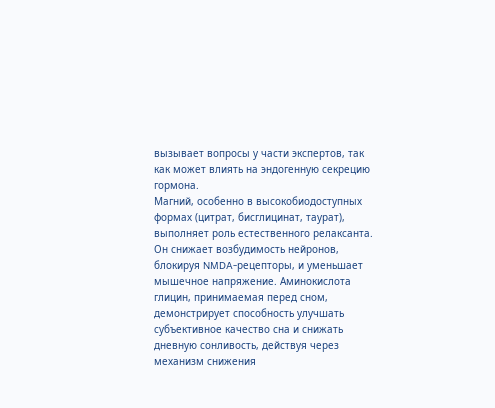вызывает вопросы у части экспертов, так как может влиять на эндогенную секрецию гормона.
Магний, особенно в высокобиодоступных формах (цитрат, бисглицинат, таурат), выполняет роль естественного релаксанта. Он снижает возбудимость нейронов, блокируя NMDA-рецепторы, и уменьшает мышечное напряжение. Аминокислота глицин, принимаемая перед сном, демонстрирует способность улучшать субъективное качество сна и снижать дневную сонливость, действуя через механизм снижения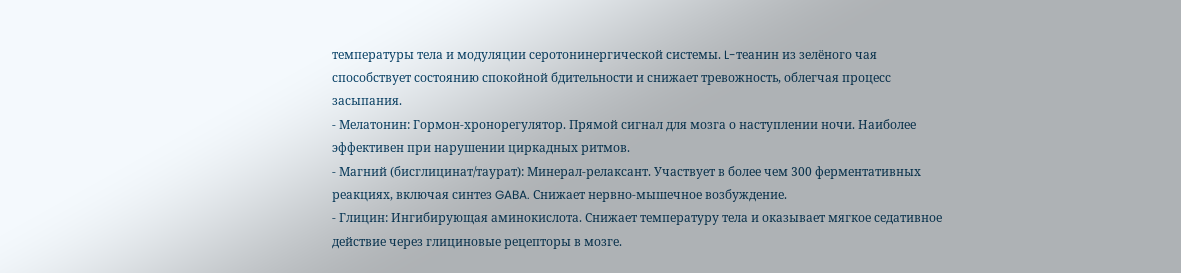температуры тела и модуляции серотонинергической системы. L-теанин из зелёного чая способствует состоянию спокойной бдительности и снижает тревожность, облегчая процесс засыпания.
- Мелатонин: Гормон-хронорегулятор. Прямой сигнал для мозга о наступлении ночи. Наиболее эффективен при нарушении циркадных ритмов.
- Магний (бисглицинат/таурат): Минерал-релаксант. Участвует в более чем 300 ферментативных реакциях, включая синтез GABA. Снижает нервно-мышечное возбуждение.
- Глицин: Ингибирующая аминокислота. Снижает температуру тела и оказывает мягкое седативное действие через глициновые рецепторы в мозге.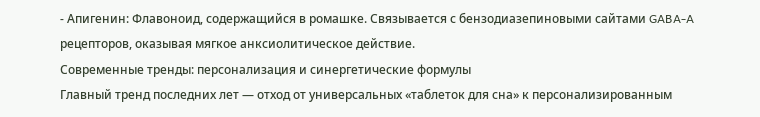- Апигенин: Флавоноид, содержащийся в ромашке. Связывается с бензодиазепиновыми сайтами GABA-A рецепторов, оказывая мягкое анксиолитическое действие.
Современные тренды: персонализация и синергетические формулы
Главный тренд последних лет — отход от универсальных «таблеток для сна» к персонализированным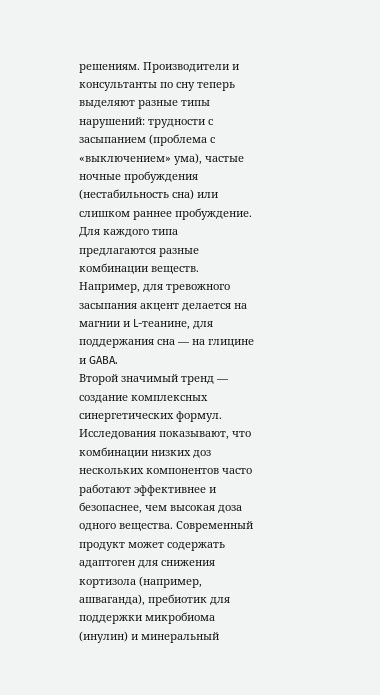решениям. Производители и консультанты по сну теперь выделяют разные типы нарушений: трудности с засыпанием (проблема с «выключением» ума), частые ночные пробуждения (нестабильность сна) или слишком раннее пробуждение. Для каждого типа предлагаются разные комбинации веществ. Например, для тревожного засыпания акцент делается на магнии и L-теанине, для поддержания сна — на глицине и GABA.
Второй значимый тренд — создание комплексных синергетических формул. Исследования показывают, что комбинации низких доз нескольких компонентов часто работают эффективнее и безопаснее, чем высокая доза одного вещества. Современный продукт может содержать адаптоген для снижения кортизола (например, ашваганда), пребиотик для поддержки микробиома (инулин) и минеральный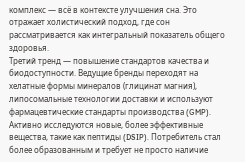комплекс — всё в контексте улучшения сна. Это отражает холистический подход, где сон рассматривается как интегральный показатель общего здоровья.
Третий тренд — повышение стандартов качества и биодоступности. Ведущие бренды переходят на хелатные формы минералов (глицинат магния), липосомальные технологии доставки и используют фармацевтические стандарты производства (GMP). Активно исследуются новые, более эффективные вещества, такие как пептиды (DSIP). Потребитель стал более образованным и требует не просто наличие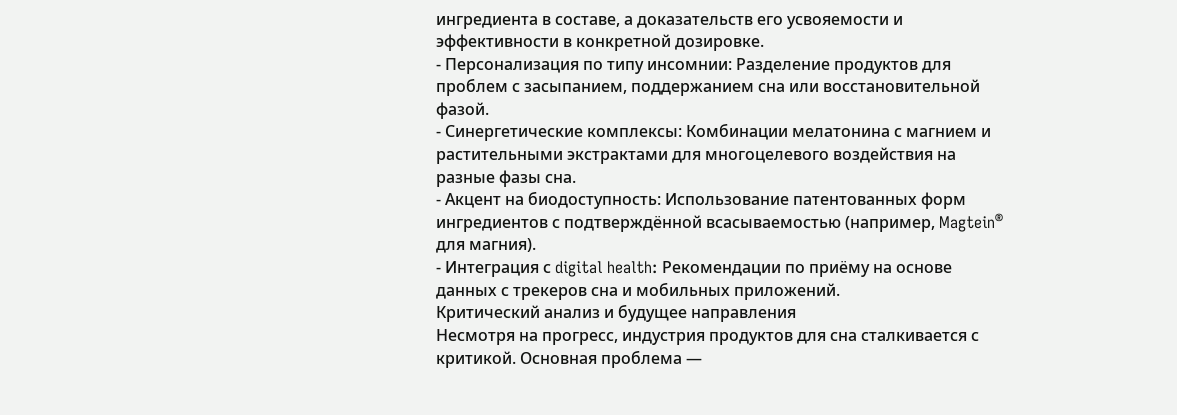ингредиента в составе, а доказательств его усвояемости и эффективности в конкретной дозировке.
- Персонализация по типу инсомнии: Разделение продуктов для проблем с засыпанием, поддержанием сна или восстановительной фазой.
- Синергетические комплексы: Комбинации мелатонина с магнием и растительными экстрактами для многоцелевого воздействия на разные фазы сна.
- Акцент на биодоступность: Использование патентованных форм ингредиентов с подтверждённой всасываемостью (например, Magtein® для магния).
- Интеграция с digital health: Рекомендации по приёму на основе данных с трекеров сна и мобильных приложений.
Критический анализ и будущее направления
Несмотря на прогресс, индустрия продуктов для сна сталкивается с критикой. Основная проблема —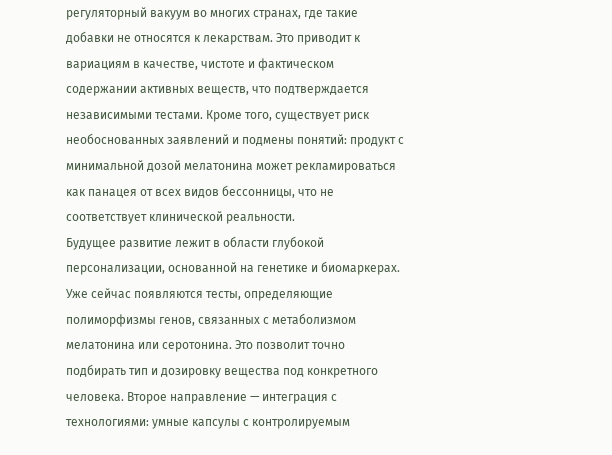регуляторный вакуум во многих странах, где такие добавки не относятся к лекарствам. Это приводит к вариациям в качестве, чистоте и фактическом содержании активных веществ, что подтверждается независимыми тестами. Кроме того, существует риск необоснованных заявлений и подмены понятий: продукт с минимальной дозой мелатонина может рекламироваться как панацея от всех видов бессонницы, что не соответствует клинической реальности.
Будущее развитие лежит в области глубокой персонализации, основанной на генетике и биомаркерах. Уже сейчас появляются тесты, определяющие полиморфизмы генов, связанных с метаболизмом мелатонина или серотонина. Это позволит точно подбирать тип и дозировку вещества под конкретного человека. Второе направление — интеграция с технологиями: умные капсулы с контролируемым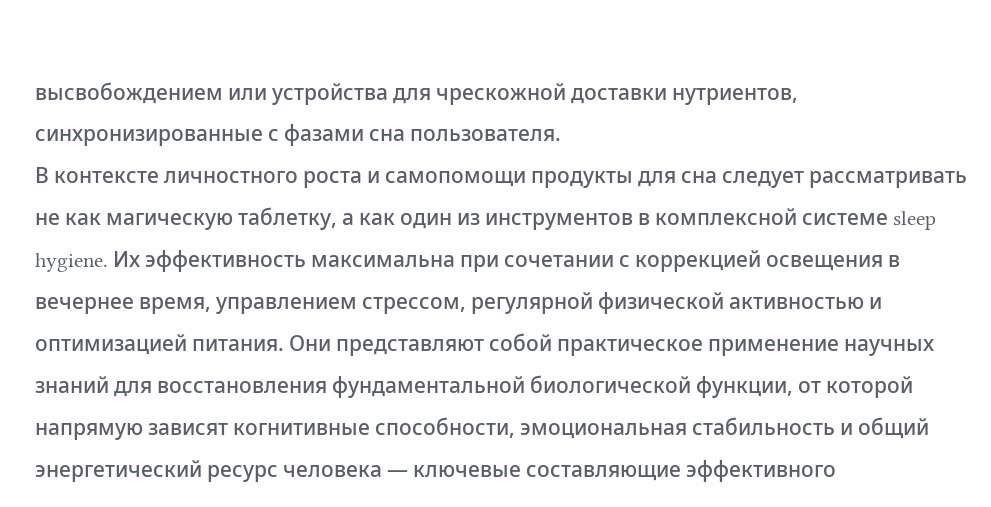высвобождением или устройства для чрескожной доставки нутриентов, синхронизированные с фазами сна пользователя.
В контексте личностного роста и самопомощи продукты для сна следует рассматривать не как магическую таблетку, а как один из инструментов в комплексной системе sleep hygiene. Их эффективность максимальна при сочетании с коррекцией освещения в вечернее время, управлением стрессом, регулярной физической активностью и оптимизацией питания. Они представляют собой практическое применение научных знаний для восстановления фундаментальной биологической функции, от которой напрямую зависят когнитивные способности, эмоциональная стабильность и общий энергетический ресурс человека — ключевые составляющие эффективного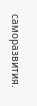саморазвития.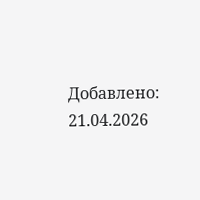Добавлено: 21.04.2026